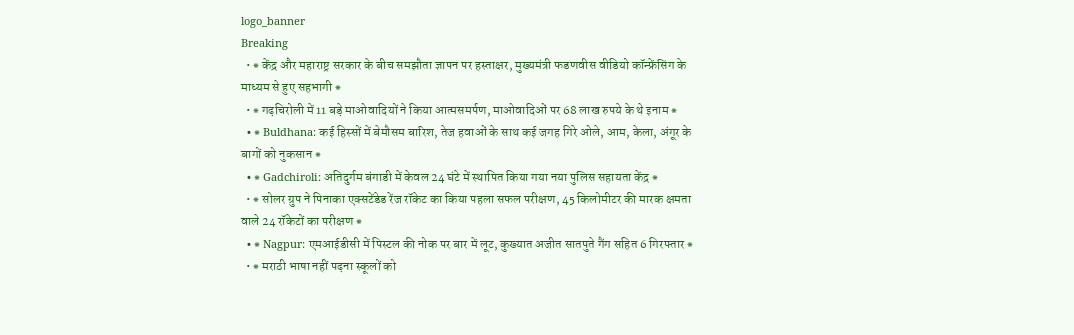logo_banner
Breaking
  • ⁕ केंद्र और महाराष्ट्र सरकार के बीच समझौता ज्ञापन पर हस्ताक्षर, मुख्यमंत्री फडणवीस वीडियो कॉन्फ्रेंसिंग के माध्यम से हुए सहभागी ⁕
  • ⁕ गढ़चिरोली में 11 बड़े माओवादियों ने किया आत्मसमर्पण, माओवादिओं पर 68 लाख रुपये के थे इनाम ⁕
  • ⁕ Buldhana: कई हिस्सों में बेमौसम बारिश, तेज हवाओं के साथ कई जगह गिरे ओले, आम, केला, अंगूर के बागों को नुकसान ⁕
  • ⁕ Gadchiroli: अतिदुर्गम बंगाडी में केवल 24 घंटे में स्थापित किया गया नया पुलिस सहायता केंद्र ⁕
  • ⁕ सोलर ग्रुप ने पिनाका एक्सटेंडेड रेंज रॉकेट का किया पहला सफल परीक्षण, 45 किलोमीटर की मारक क्षमता वाले 24 रॉकेटों का परीक्षण ⁕
  • ⁕ Nagpur: एमआईडीसी में पिस्टल की नोक पर बार में लूट, कुख्यात अजीत सातपुते गैंग सहित 6 गिरफ्तार ⁕
  • ⁕ मराठी भाषा नहीं पढ़ना स्कूलों को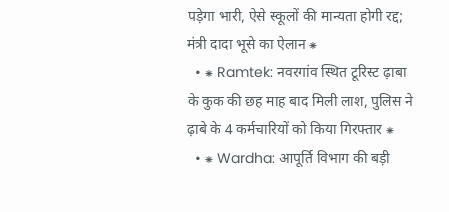पड़ेगा भारी, ऐसे स्कूलों की मान्यता होगी रद्द; मंत्री दादा भूसे का ऐलान ⁕
  • ⁕ Ramtek: नवरगांव स्थित टूरिस्ट ढ़ाबा के कुक की छह माह बाद मिली लाश, पुलिस ने ढ़ाबे के 4 कर्मचारियों को किया गिरफ्तार ⁕
  • ⁕ Wardha: आपूर्ति विभाग की बड़ी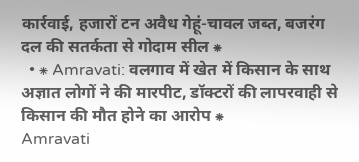कार्रवाई, हजारों टन अवैध गेहूं-चावल जब्त, बजरंग दल की सतर्कता से गोदाम सील ⁕
  • ⁕ Amravati: वलगाव में खेत में किसान के साथ अज्ञात लोगों ने की मारपीट, डॉक्टरों की लापरवाही से किसान की मौत होने का आरोप ⁕
Amravati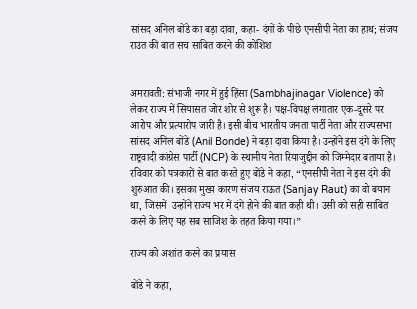सांसद अनिल बोंडे का बड़ा दावा, कहा- दंगों के पीछे एनसीपी नेता का हाथ; संजय राउत की बात सच साबित करने की कोशिश


अमरावती: संभाजी नगर में हुई हिंसा (Sambhajinagar Violence) को लेकर राज्य में सियासत जोर शोर से शुरू है। पक्ष-विपक्ष लगातार एक-दूसरे पर आरोप और प्रत्यारोप जारी है। इसी बीच भारतीय जनता पार्टी नेता और राज्यसभा सांसद अनिल बोंडे (Anil Bonde) ने बड़ा दावा किया है। उन्होंने इस दंगे के लिए राष्ट्रवादी कांग्रेस पार्टी (NCP) के स्थानीय नेता रियाजुद्दीन को जिम्मेदार बताया है। रविवार को पत्रकारों से बात करते हुए बोंडे ने कहा, “एनसीपी नेता ने इस दंगे की शुरुआत की। इसका मुख्य कारण संजय राऊत (Sanjay Raut) का वो बयान था, जिसमें  उन्होंने राज्य भर में दंगे होने की बात कही थी। उसी को सही साबित करने के लिए यह सब साजिश के तहत किया गया।”

राज्य को अशांत करने का प्रयास

बोंडे ने कहा,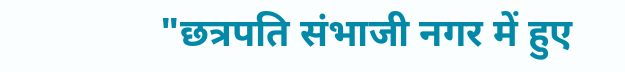"छत्रपति संभाजी नगर में हुए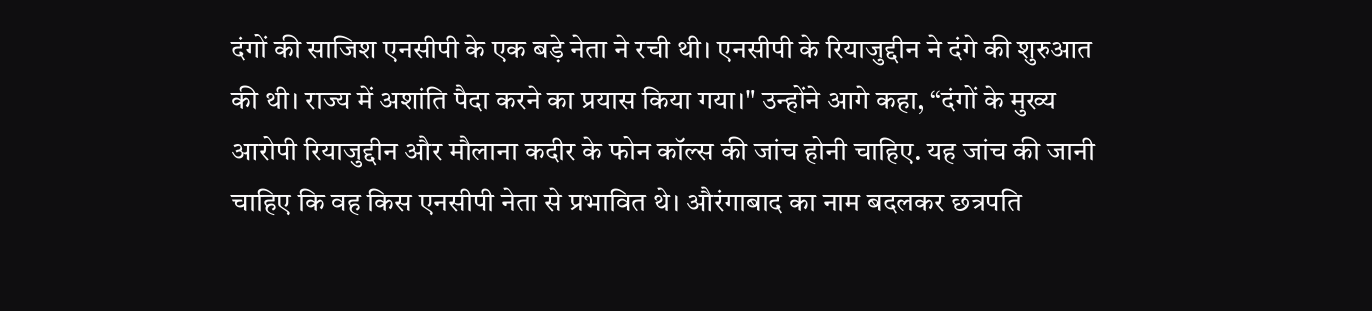दंगों की साजिश एनसीपी के एक बड़े नेता ने रची थी। एनसीपी के रियाजुद्दीन ने दंगे की शुरुआत की थी। राज्य में अशांति पैदा करने का प्रयास किया गया।" उन्होंने आगे कहा, “दंगों के मुख्य आरोपी रियाजुद्दीन और मौलाना कदीर के फोन कॉल्स की जांच होनी चाहिए. यह जांच की जानी चाहिए कि वह किस एनसीपी नेता से प्रभावित थे। औरंगाबाद का नाम बदलकर छत्रपति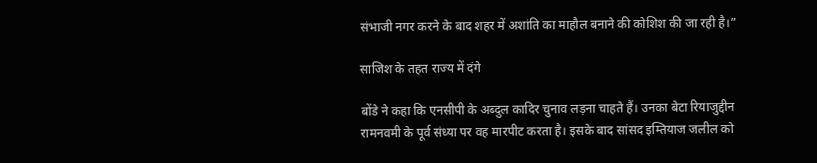संभाजी नगर करने के बाद शहर में अशांति का माहौल बनाने की कोशिश की जा रही है।”

साजिश के तहत राज्य में दंगे

बोंडे ने कहा कि एनसीपी के अब्दुल कादिर चुनाव लड़ना चाहते हैं। उनका बेटा रियाजुद्दीन रामनवमी के पूर्व संध्या पर वह मारपीट करता है। इसके बाद सांसद इम्तियाज जलील को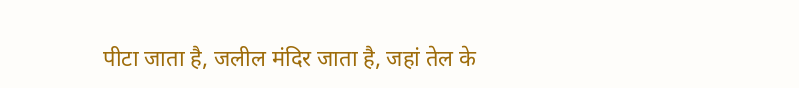पीटा जाता है, जलील मंदिर जाता है, जहां तेल के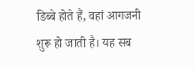डिब्बे होते हैं, वहां आगजनी शुरू हो जाती है। यह सब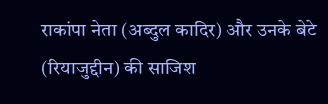राकांपा नेता (अब्दुल कादिर) और उनके बेटे (रियाजुद्दीन) की साजिश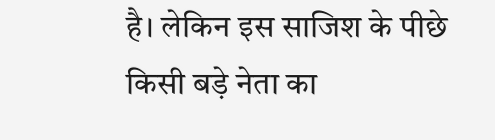है। लेकिन इस साजिश के पीछे किसी बड़े नेता का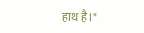हाथ है।"